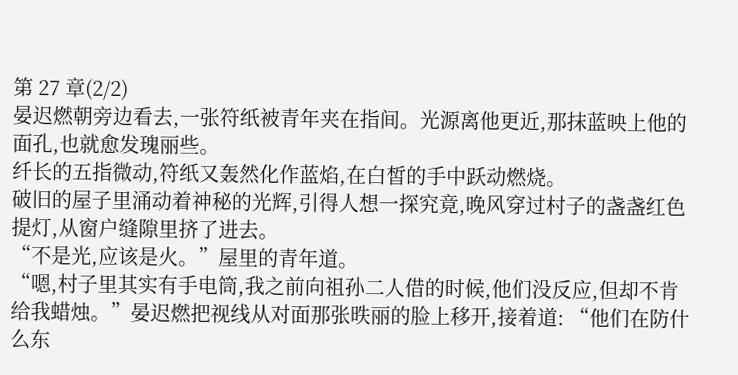第 27 章(2/2)
晏迟燃朝旁边看去,一张符纸被青年夹在指间。光源离他更近,那抹蓝映上他的面孔,也就愈发瑰丽些。
纤长的五指微动,符纸又轰然化作蓝焰,在白皙的手中跃动燃烧。
破旧的屋子里涌动着神秘的光辉,引得人想一探究竟,晚风穿过村子的盏盏红色提灯,从窗户缝隙里挤了进去。
“不是光,应该是火。”屋里的青年道。
“嗯,村子里其实有手电筒,我之前向祖孙二人借的时候,他们没反应,但却不肯给我蜡烛。”晏迟燃把视线从对面那张昳丽的脸上移开,接着道: “他们在防什么东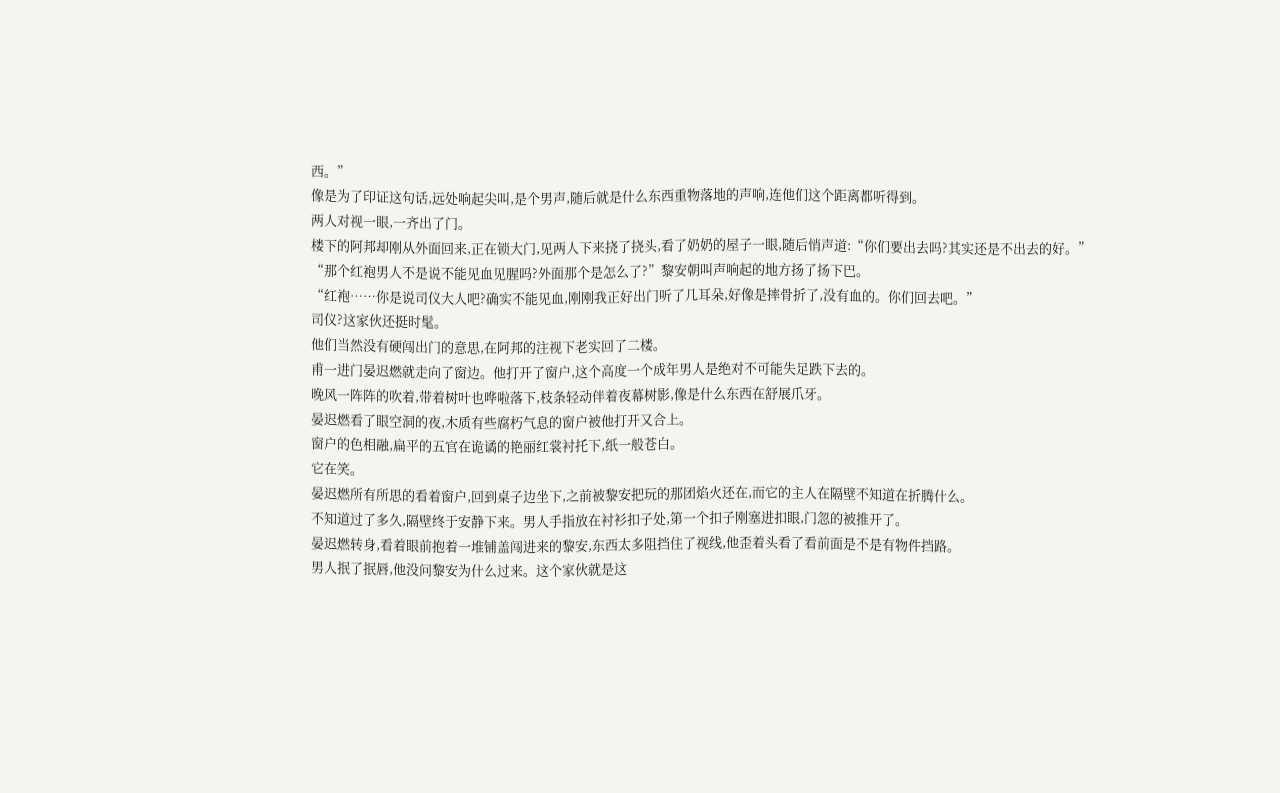西。”
像是为了印证这句话,远处响起尖叫,是个男声,随后就是什么东西重物落地的声响,连他们这个距离都听得到。
两人对视一眼,一齐出了门。
楼下的阿邦却刚从外面回来,正在锁大门,见两人下来挠了挠头,看了奶奶的屋子一眼,随后悄声道:“你们要出去吗?其实还是不出去的好。”
“那个红袍男人不是说不能见血见腥吗?外面那个是怎么了?”黎安朝叫声响起的地方扬了扬下巴。
“红袍……你是说司仪大人吧?确实不能见血,刚刚我正好出门听了几耳朵,好像是摔骨折了,没有血的。你们回去吧。”
司仪?这家伙还挺时髦。
他们当然没有硬闯出门的意思,在阿邦的注视下老实回了二楼。
甫一进门晏迟燃就走向了窗边。他打开了窗户,这个高度一个成年男人是绝对不可能失足跌下去的。
晚风一阵阵的吹着,带着树叶也哗啦落下,枝条轻动伴着夜幕树影,像是什么东西在舒展爪牙。
晏迟燃看了眼空洞的夜,木质有些腐朽气息的窗户被他打开又合上。
窗户的色相融,扁平的五官在诡谲的艳丽红裳衬托下,纸一般苍白。
它在笑。
晏迟燃所有所思的看着窗户,回到桌子边坐下,之前被黎安把玩的那团焰火还在,而它的主人在隔壁不知道在折腾什么。
不知道过了多久,隔壁终于安静下来。男人手指放在衬衫扣子处,第一个扣子刚塞进扣眼,门忽的被推开了。
晏迟燃转身,看着眼前抱着一堆铺盖闯进来的黎安,东西太多阻挡住了视线,他歪着头看了看前面是不是有物件挡路。
男人抿了抿唇,他没问黎安为什么过来。这个家伙就是这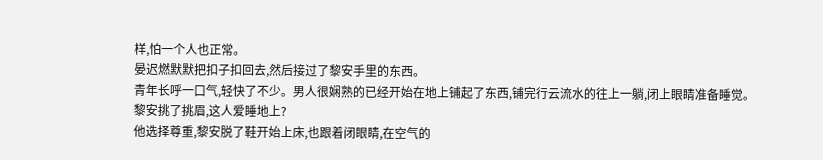样,怕一个人也正常。
晏迟燃默默把扣子扣回去,然后接过了黎安手里的东西。
青年长呼一口气,轻快了不少。男人很娴熟的已经开始在地上铺起了东西,铺完行云流水的往上一躺,闭上眼睛准备睡觉。
黎安挑了挑眉,这人爱睡地上?
他选择尊重,黎安脱了鞋开始上床,也跟着闭眼睛,在空气的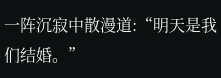一阵沉寂中散漫道:“明天是我们结婚。”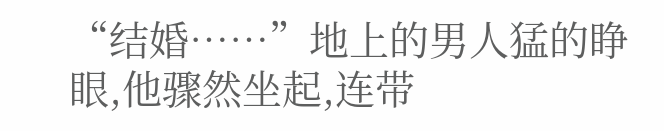“结婚……”地上的男人猛的睁眼,他骤然坐起,连带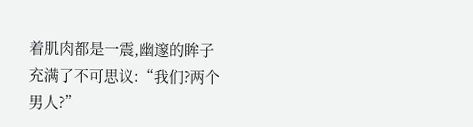着肌肉都是一震,幽邃的眸子充满了不可思议:“我们?两个男人?”